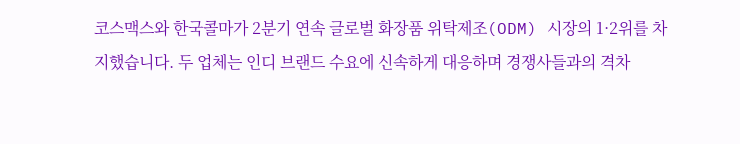코스맥스와 한국콜마가 2분기 연속 글로벌 화장품 위탁제조(ODM) 시장의 1·2위를 차지했습니다. 두 업체는 인디 브랜드 수요에 신속하게 대응하며 경쟁사들과의 격차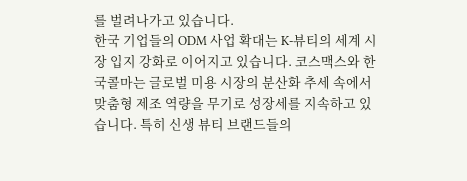를 벌려나가고 있습니다.
한국 기업들의 ODM 사업 확대는 K-뷰티의 세계 시장 입지 강화로 이어지고 있습니다. 코스맥스와 한국콜마는 글로벌 미용 시장의 분산화 추세 속에서 맞춤형 제조 역량을 무기로 성장세를 지속하고 있습니다. 특히 신생 뷰티 브랜드들의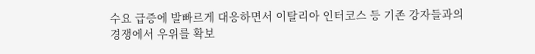수요 급증에 발빠르게 대응하면서 이탈리아 인터코스 등 기존 강자들과의 경쟁에서 우위를 확보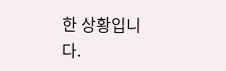한 상황입니다.